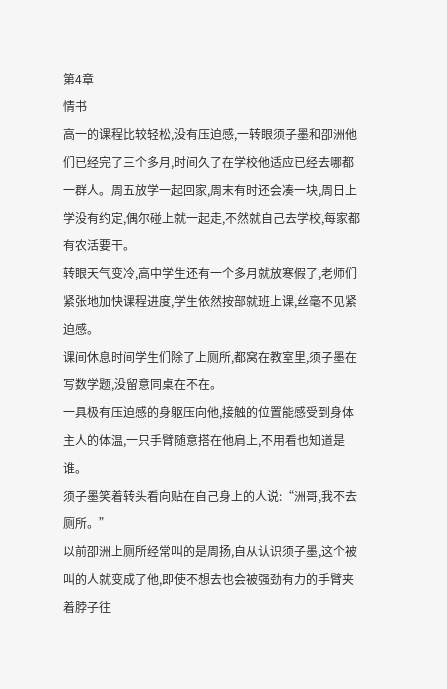第4章
情书
高一的课程比较轻松,没有压迫感,一转眼须子墨和卲洲他们已经完了三个多月,时间久了在学校他适应已经去哪都一群人。周五放学一起回家,周末有时还会凑一块,周日上学没有约定,偶尔碰上就一起走,不然就自己去学校,每家都有农活要干。
转眼天气变冷,高中学生还有一个多月就放寒假了,老师们紧张地加快课程进度,学生依然按部就班上课,丝毫不见紧迫感。
课间休息时间学生们除了上厕所,都窝在教室里,须子墨在写数学题,没留意同桌在不在。
一具极有压迫感的身躯压向他,接触的位置能感受到身体主人的体温,一只手臂随意搭在他肩上,不用看也知道是谁。
须子墨笑着转头看向贴在自己身上的人说:“洲哥,我不去厕所。”
以前卲洲上厕所经常叫的是周扬,自从认识须子墨,这个被叫的人就变成了他,即使不想去也会被强劲有力的手臂夹着脖子往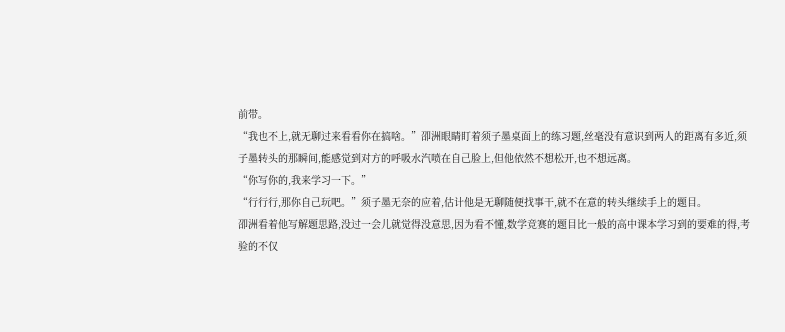前带。
“我也不上,就无聊过来看看你在搞啥。”卲洲眼睛盯着须子墨桌面上的练习题,丝毫没有意识到两人的距离有多近,须子墨转头的那瞬间,能感觉到对方的呼吸水汽喷在自己脸上,但他依然不想松开,也不想远离。
“你写你的,我来学习一下。”
“行行行,那你自己玩吧。”须子墨无奈的应着,估计他是无聊随便找事干,就不在意的转头继续手上的题目。
卲洲看着他写解题思路,没过一会儿就觉得没意思,因为看不懂,数学竞赛的题目比一般的高中课本学习到的要难的得,考验的不仅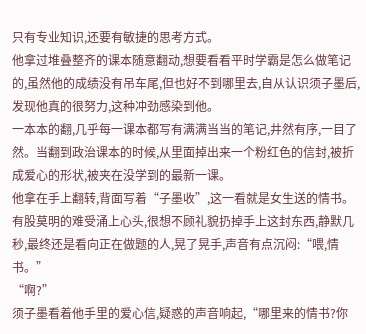只有专业知识,还要有敏捷的思考方式。
他拿过堆叠整齐的课本随意翻动,想要看看平时学霸是怎么做笔记的,虽然他的成绩没有吊车尾,但也好不到哪里去,自从认识须子墨后,发现他真的很努力,这种冲劲感染到他。
一本本的翻,几乎每一课本都写有满满当当的笔记,井然有序,一目了然。当翻到政治课本的时候,从里面掉出来一个粉红色的信封,被折成爱心的形状,被夹在没学到的最新一课。
他拿在手上翻转,背面写着“子墨收”,这一看就是女生送的情书。
有股莫明的难受涌上心头,很想不顾礼貌扔掉手上这封东西,静默几秒,最终还是看向正在做题的人,晃了晃手,声音有点沉闷:“喂,情书。”
“啊?”
须子墨看着他手里的爱心信,疑惑的声音响起,“哪里来的情书?你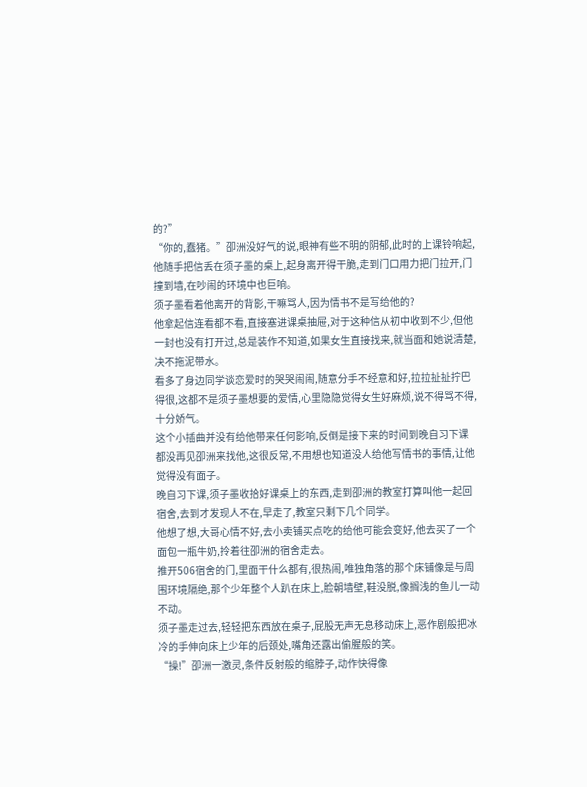的?”
“你的,蠢猪。”卲洲没好气的说,眼神有些不明的阴郁,此时的上课铃响起,他随手把信丢在须子墨的桌上,起身离开得干脆,走到门口用力把门拉开,门撞到墙,在吵闹的环境中也巨响。
须子墨看着他离开的背影,干嘛骂人,因为情书不是写给他的?
他拿起信连看都不看,直接塞进课桌抽屉,对于这种信从初中收到不少,但他一封也没有打开过,总是装作不知道,如果女生直接找来,就当面和她说清楚,决不拖泥带水。
看多了身边同学谈恋爱时的哭哭闹闹,随意分手不经意和好,拉拉扯扯拧巴得很,这都不是须子墨想要的爱情,心里隐隐觉得女生好麻烦,说不得骂不得,十分娇气。
这个小插曲并没有给他带来任何影响,反倒是接下来的时间到晚自习下课都没再见卲洲来找他,这很反常,不用想也知道没人给他写情书的事情,让他觉得没有面子。
晚自习下课,须子墨收拾好课桌上的东西,走到卲洲的教室打算叫他一起回宿舍,去到才发现人不在,早走了,教室只剩下几个同学。
他想了想,大哥心情不好,去小卖铺买点吃的给他可能会变好,他去买了一个面包一瓶牛奶,拎着往卲洲的宿舍走去。
推开506宿舍的门,里面干什么都有,很热闹,唯独角落的那个床铺像是与周围环境隔绝,那个少年整个人趴在床上,脸朝墙壁,鞋没脱,像搁浅的鱼儿一动不动。
须子墨走过去,轻轻把东西放在桌子,屁股无声无息移动床上,恶作剧般把冰冷的手伸向床上少年的后颈处,嘴角还露出偷腥般的笑。
“操!”卲洲一激灵,条件反射般的缩脖子,动作快得像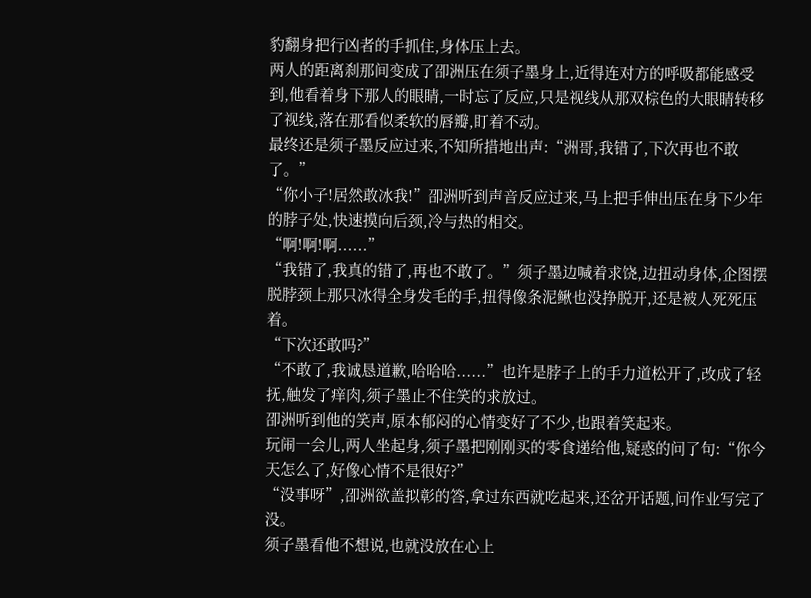豹翻身把行凶者的手抓住,身体压上去。
两人的距离刹那间变成了卲洲压在须子墨身上,近得连对方的呼吸都能感受到,他看着身下那人的眼睛,一时忘了反应,只是视线从那双棕色的大眼睛转移了视线,落在那看似柔软的唇瓣,盯着不动。
最终还是须子墨反应过来,不知所措地出声:“洲哥,我错了,下次再也不敢了。”
“你小子!居然敢冰我!”卲洲听到声音反应过来,马上把手伸出压在身下少年的脖子处,快速摸向后颈,冷与热的相交。
“啊!啊!啊......”
“我错了,我真的错了,再也不敢了。”须子墨边喊着求饶,边扭动身体,企图摆脱脖颈上那只冰得全身发毛的手,扭得像条泥鳅也没挣脱开,还是被人死死压着。
“下次还敢吗?”
“不敢了,我诚恳道歉,哈哈哈......”也许是脖子上的手力道松开了,改成了轻抚,触发了痒肉,须子墨止不住笑的求放过。
卲洲听到他的笑声,原本郁闷的心情变好了不少,也跟着笑起来。
玩闹一会儿,两人坐起身,须子墨把刚刚买的零食递给他,疑惑的问了句:“你今天怎么了,好像心情不是很好?”
“没事呀”,卲洲欲盖拟彰的答,拿过东西就吃起来,还岔开话题,问作业写完了没。
须子墨看他不想说,也就没放在心上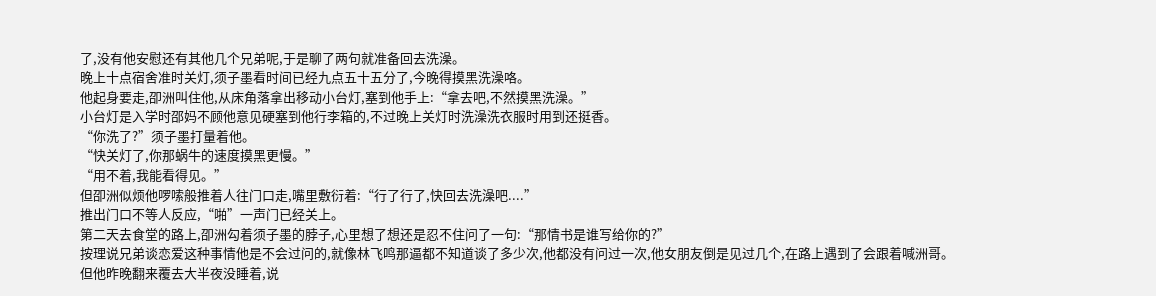了,没有他安慰还有其他几个兄弟呢,于是聊了两句就准备回去洗澡。
晚上十点宿舍准时关灯,须子墨看时间已经九点五十五分了,今晚得摸黑洗澡咯。
他起身要走,卲洲叫住他,从床角落拿出移动小台灯,塞到他手上:“拿去吧,不然摸黑洗澡。”
小台灯是入学时邵妈不顾他意见硬塞到他行李箱的,不过晚上关灯时洗澡洗衣服时用到还挺香。
“你洗了?”须子墨打量着他。
“快关灯了,你那蜗牛的速度摸黑更慢。”
“用不着,我能看得见。”
但卲洲似烦他啰嗦般推着人往门口走,嘴里敷衍着:“行了行了,快回去洗澡吧....”
推出门口不等人反应,“啪”一声门已经关上。
第二天去食堂的路上,卲洲勾着须子墨的脖子,心里想了想还是忍不住问了一句:“那情书是谁写给你的?”
按理说兄弟谈恋爱这种事情他是不会过问的,就像林飞鸣那逼都不知道谈了多少次,他都没有问过一次,他女朋友倒是见过几个,在路上遇到了会跟着喊洲哥。
但他昨晚翻来覆去大半夜没睡着,说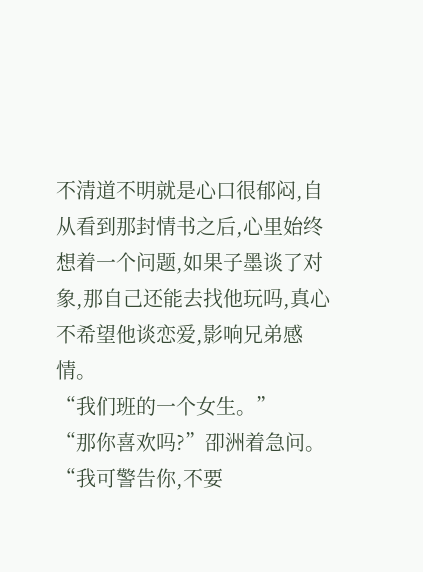不清道不明就是心口很郁闷,自从看到那封情书之后,心里始终想着一个问题,如果子墨谈了对象,那自己还能去找他玩吗,真心不希望他谈恋爱,影响兄弟感情。
“我们班的一个女生。”
“那你喜欢吗?”卲洲着急问。
“我可警告你,不要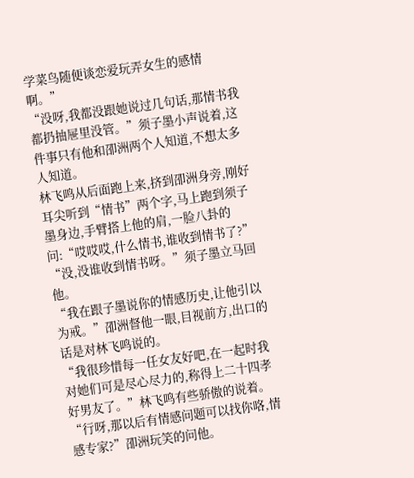学菜鸟随便谈恋爱玩弄女生的感情啊。”
“没呀,我都没跟她说过几句话,那情书我都扔抽屉里没管。”须子墨小声说着,这件事只有他和卲洲两个人知道,不想太多人知道。
林飞鸣从后面跑上来,挤到卲洲身旁,刚好耳尖听到“情书”两个字,马上跑到须子墨身边,手臂搭上他的肩,一脸八卦的问:“哎哎哎,什么情书,谁收到情书了?”
“没,没谁收到情书呀。”须子墨立马回他。
“我在跟子墨说你的情感历史,让他引以为戒。”卲洲督他一眼,目视前方,出口的话是对林飞鸣说的。
“我很珍惜每一任女友好吧,在一起时我对她们可是尽心尽力的,称得上二十四孝好男友了。”林飞鸣有些骄傲的说着。
“行呀,那以后有情感问题可以找你咯,情感专家?”卲洲玩笑的问他。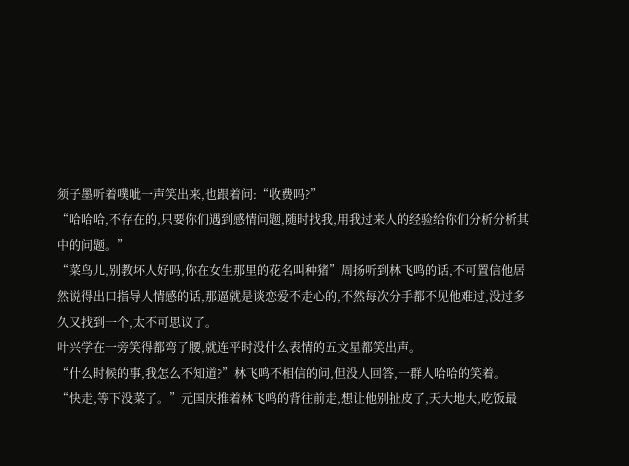须子墨听着噗呲一声笑出来,也跟着问:“收费吗?”
“哈哈哈,不存在的,只要你们遇到感情问题,随时找我,用我过来人的经验给你们分析分析其中的问题。”
“菜鸟儿,别教坏人好吗,你在女生那里的花名叫种猪”周扬听到林飞鸣的话,不可置信他居然说得出口指导人情感的话,那逼就是谈恋爱不走心的,不然每次分手都不见他难过,没过多久又找到一个,太不可思议了。
叶兴学在一旁笑得都弯了腰,就连平时没什么表情的五文星都笑出声。
“什么时候的事,我怎么不知道?”林飞鸣不相信的问,但没人回答,一群人哈哈的笑着。
“快走,等下没菜了。”元国庆推着林飞鸣的背往前走,想让他别扯皮了,天大地大,吃饭最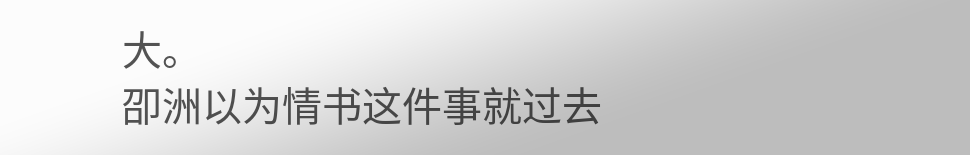大。
卲洲以为情书这件事就过去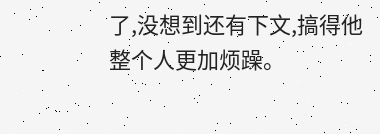了,没想到还有下文,搞得他整个人更加烦躁。